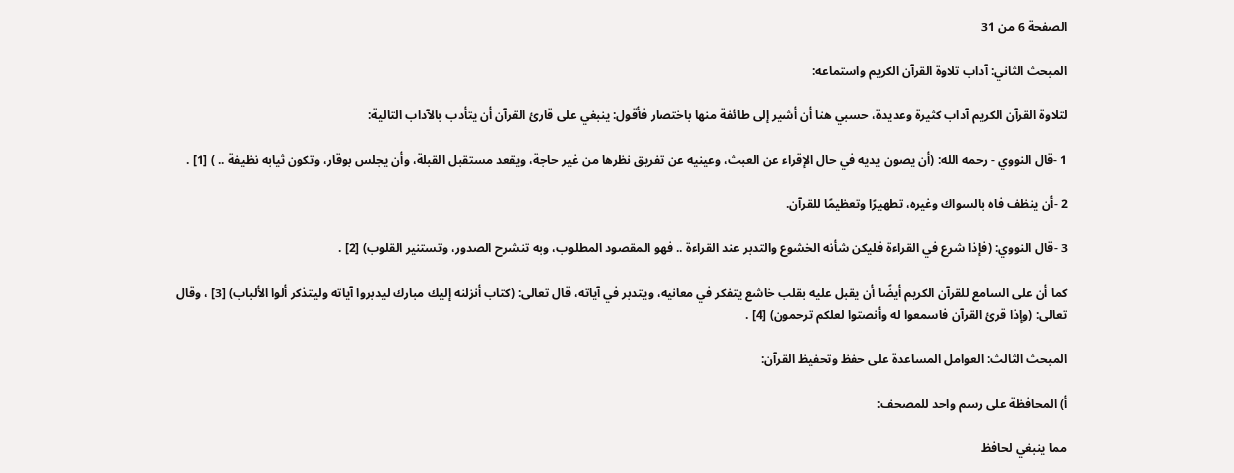الصفحة 6 من 31

المبحث الثاني: آداب تلاوة القرآن الكريم واستماعه:

لتلاوة القرآن الكريم آداب كثيرة وعديدة، حسبي هنا أن أشير إلى طائفة منها باختصار فأقول: ينبغي على قارئ القرآن أن يتأدب بالآداب التالية:

1 -قال النووي - رحمه الله: (أن يصون يديه في حال الإقراء عن العبث، وعينيه عن تفريق نظرها من غير حاجة، ويقعد مستقبل القبلة، وأن يجلس بوقار، وتكون ثيابه نظيفة .. ) [1] .

2 -أن ينظف فاه بالسواك وغيره، تطهيرًا وتعظيمًا للقرآن.

3 -قال النووي: (فإذا شرع في القراءة فليكن شأنه الخشوع والتدبر عند القراءة .. فهو المقصود المطلوب، وبه تنشرح الصدور، وتستنير القلوب) [2] .

كما أن على السامع للقرآن الكريم أيضًا أن يقبل عليه بقلب خاشع يتفكر في معانيه، ويتدبر في آياته، قال تعالى: (كتاب أنزلنه إليك مبارك ليدبروا آياته وليتذكر ألوا الألباب) [3] ، وقال تعالى: (وإذا قرئ القرآن فاسمعوا له وأنصتوا لعلكم ترحمون) [4] .

المبحث الثالث: العوامل المساعدة على حفظ وتحفيظ القرآن:

أ) المحافظة على رسم واحد للمصحف:

مما ينبغي لحافظ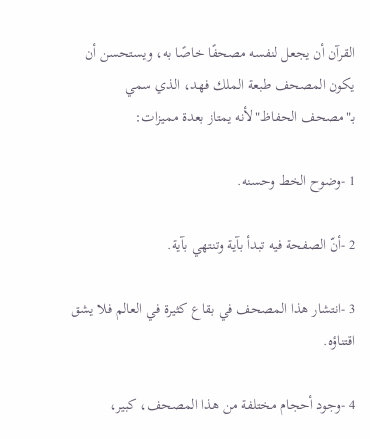القرآن أن يجعل لنفسه مصحفًا خاصًا به، ويستحسن أن يكون المصحف طبعة الملك فهد، الذي سمي بـ"مصحف الحفاظ"لأنه يمتاز بعدة مميزات:

1 -وضوح الخط وحسنه.

2 -أنّ الصفحة فيه تبدأ بآية وتنتهي بآية.

3 -انتشار هذا المصحف في بقاع كثيرة في العالم فلا يشق اقتناؤه.

4 -وجود أحجام مختلفة من هذا المصحف، كبير،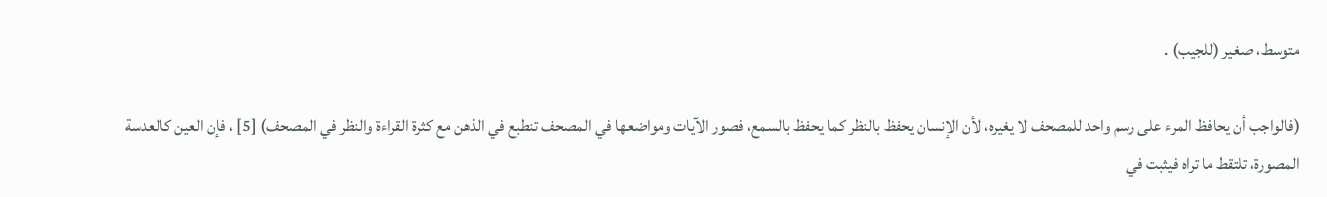متوسط، صغير (للجيب) .

(فالواجب أن يحافظ المرء على رسم واحد للمصحف لا يغيره، لأن الإنسان يحفظ بالنظر كما يحفظ بالسمع، فصور الآيات ومواضعها في المصحف تنطبع في الذهن مع كثرة القراءة والنظر في المصحف) [5] ، فإن العين كالعدسة المصورة، تلتقط ما تراه فيثبت في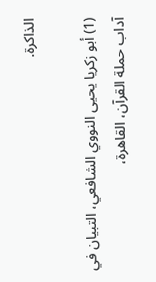الذاكرة.

(1) أبو زكريا يحيى النووي الشافعي، التبيان في آداب حملة القرآن، القاهرة،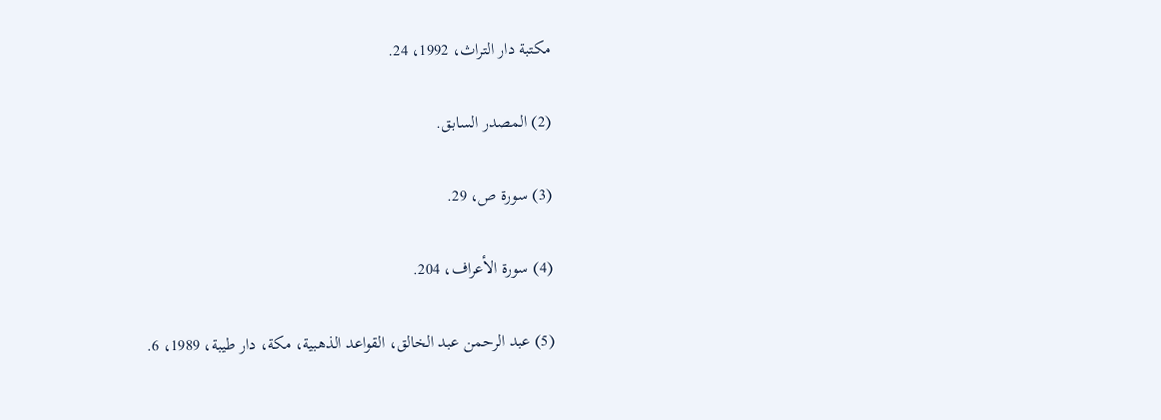مكتبة دار التراث، 1992، 24.

(2) المصدر السابق.

(3) سورة ص، 29.

(4) سورة الأعراف، 204.

(5) عبد الرحمن عبد الخالق، القواعد الذهبية، مكة، دار طيبة، 1989، 6.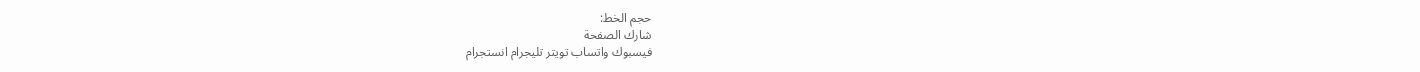حجم الخط:
شارك الصفحة
فيسبوك واتساب تويتر تليجرام انستجرام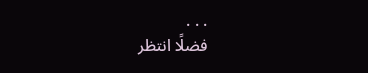. . .
فضلًا انتظر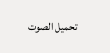تحميل الصوت